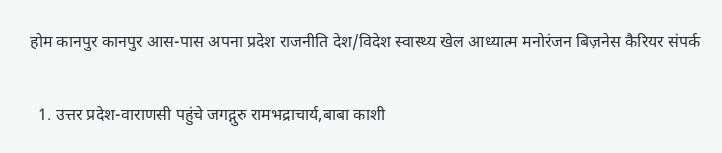होम कानपुर कानपुर आस-पास अपना प्रदेश राजनीति देश/विदेश स्वास्थ्य खेल आध्यात्म मनोरंजन बिज़नेस कैरियर संपर्क

  1. उत्तर प्रदेश-वाराणसी पहुंचे जगद्गुरु रामभद्राचार्य,बाबा काशी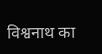विश्वनाथ का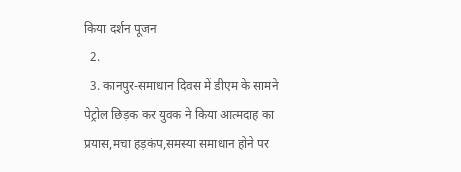किया दर्शन पूजन
  2.
  3. कानपुर-समाधान दिवस में डीएम के सामने पेट्रोल छिड़क कर युवक ने किया आत्मदाह का प्रयास,मचा हड़कंप,समस्या समाधान होने पर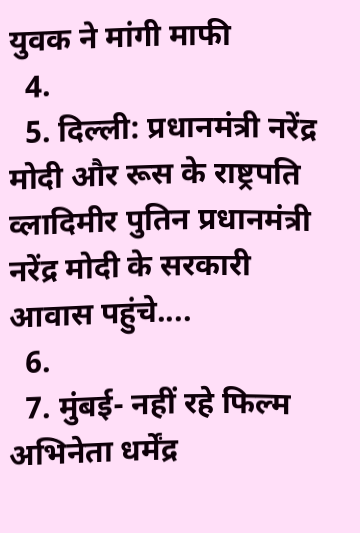युवक ने मांगी माफी
  4.
  5. दिल्ली: प्रधानमंत्री नरेंद्र मोदी और रूस के राष्ट्रपति व्लादिमीर पुतिन प्रधानमंत्री नरेंद्र मोदी के सरकारी आवास पहुंचे....
  6.
  7. मुंबई- नहीं रहे फिल्म अभिनेता धर्मेंद्र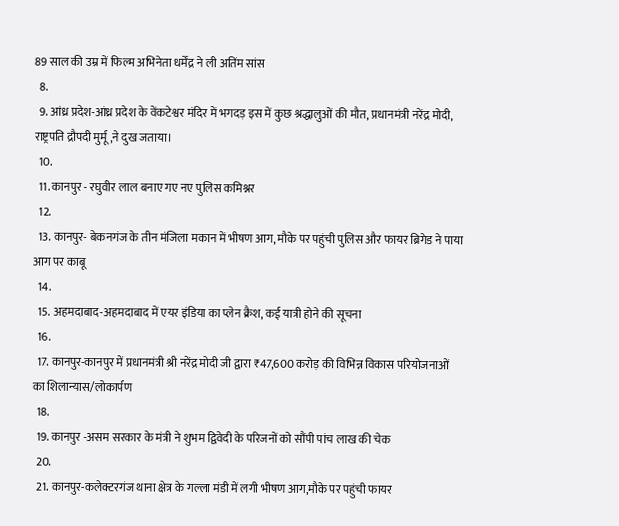89 साल की उम्र में फिल्म अभिनेता धर्मेंद्र ने ली अतिंम सांस
  8.
  9. आंध्र प्रदेश-आंध्र प्रदेश के वेंकटेश्वर मंदिर में भगदड़ इस में कुछ श्रद्धालुओं की मौत, प्रधानमंत्री नरेंद्र मोदी, राष्ट्रपति द्रौपदी मुर्मू,ने दुख जताया।
  10.
  11. कानपुर - रघुवीर लाल बनाए गए नए पुलिस कमिश्नर
  12.
  13. कानपुर- बेकनगंज के तीन मंजिला मकान में भीषण आग, मौके पर पहुंची पुलिस और फायर ब्रिगेड ने पाया आग पर काबू
  14.
  15. अहमदाबाद-अहमदाबाद में एयर इंडिया का प्लेन क्रैश, कई यात्री होने की सूचना
  16.
  17. कानपुर-कानपुर में प्रधानमंत्री श्री नरेंद्र मोदी जी द्वारा ₹47,600 करोड़ की विभिन्न विकास परियोजनाओं का शिलान्यास/लोकार्पण
  18.
  19. कानपुर -असम सरकार के मंत्री ने शुभम द्विवेदी के परिजनों को सौंपी पांच लाख की चेक
  20.
  21. कानपुर-कलेक्टरगंज थाना क्षेत्र के गल्ला मंडी में लगी भीषण आग,मौके पर पहुंची फायर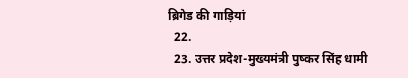ब्रिगेड की गाड़ियां
  22.
  23. उत्तर प्रदेश-मुख्यमंत्री पुष्कर सिंह धामी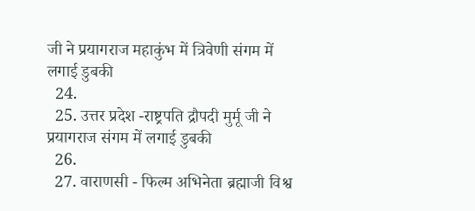जी ने प्रयागराज महाकुंभ में त्रिवेणी संगम में लगाई डुबकी
  24.
  25. उत्तर प्रदेश -राष्ट्रपति द्रौपदी मुर्मू जी ने प्रयागराज संगम में लगाई डुबकी
  26.
  27. वाराणसी - फिल्म अभिनेता ब्रह्माजी विश्व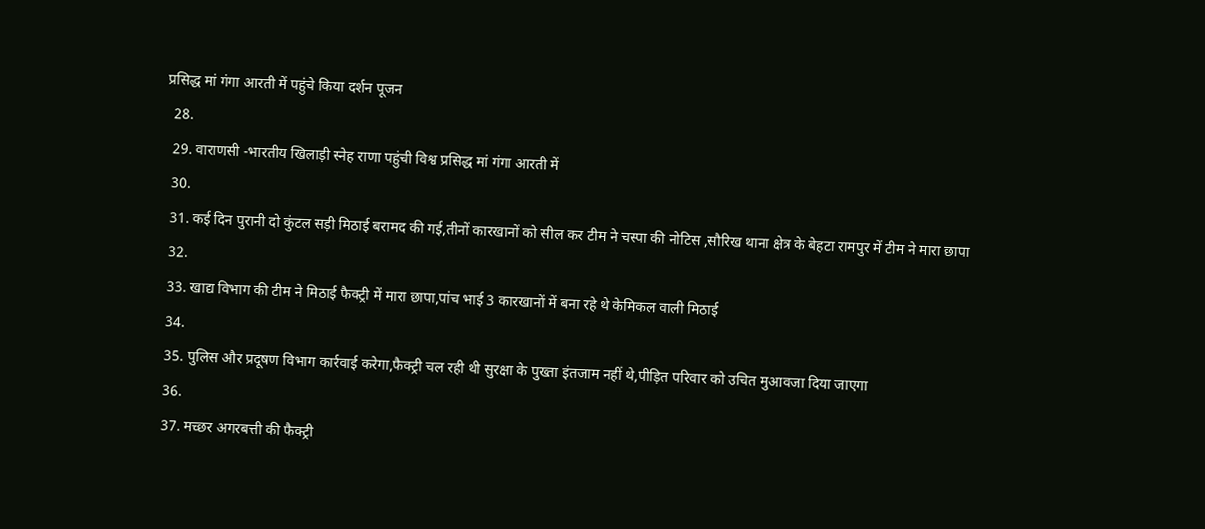प्रसिद्ध मां गंगा आरती में पहुंचे किया दर्शन पूजन
  28.
  29. वाराणसी -भारतीय खिलाड़ी स्नेह राणा पहुंची विश्व प्रसिद्ध मां गंगा आरती में
  30.
  31. कई दिन पुरानी दो कुंटल सड़ी मिठाई बरामद की गई,तीनों कारखानों को सील कर टीम ने चस्पा की नोटिस ,सौरिख थाना क्षेत्र के बेहटा रामपुर में टीम ने मारा छापा
  32.
  33. खाद्य विभाग की टीम ने मिठाई फैक्ट्री में मारा छापा,पांच भाई 3 कारखानों में बना रहे थे केमिकल वाली मिठाई
  34.
  35. पुलिस और प्रदूषण विभाग कार्रवाई करेगा,फैक्ट्री चल रही थी सुरक्षा के पुख्ता इंतजाम नहीं थे,पीड़ित परिवार को उचित मुआवजा दिया जाएगा
  36.
  37. मच्छर अगरबत्ती की फैक्ट्री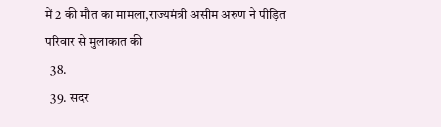में 2 की मौत का मामला,राज्यमंत्री असीम अरुण ने पीड़ित परिवार से मुलाकात की
  38.
  39. सदर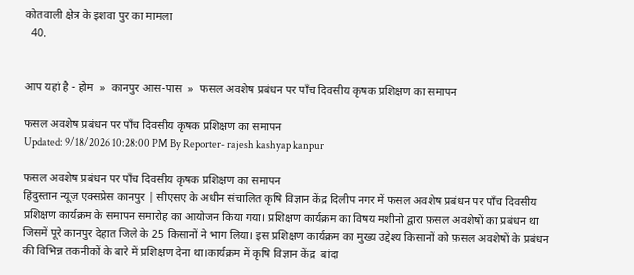कोतवाली क्षेत्र के इशवा पुर का मामला
  40.


आप यहां है - होम  »  कानपुर आस-पास  »  फसल अवशेष प्रबंधन पर पाँच दिवसीय कृषक प्रशिक्षण का समापन

फसल अवशेष प्रबंधन पर पाँच दिवसीय कृषक प्रशिक्षण का समापन
Updated: 9/18/2026 10:28:00 PM By Reporter- rajesh kashyap kanpur

फसल अवशेष प्रबंधन पर पाँच दिवसीय कृषक प्रशिक्षण का समापन
हिंदुस्तान न्यूज़ एक्सप्रेस कानपुर | सीएसए के अधीन संचालित कृषि विज्ञान केंद्र दिलीप नगर में फसल अवशेष प्रबंधन पर पाँच दिवसीय  प्रशिक्षण कार्यक्रम के समापन समारोह का आयोजन किया गया। प्रशिक्षण कार्यक्रम का विषय मशीनो द्वारा फ़सल अवशेषों का प्रबंधन था जिसमें पूरे कानपुर देहात जिले के 25 किसानों ने भाग लिया। इस प्रशिक्षण कार्यक्रम का मुख्य उद्देश्य किसानों को फ़सल अवशेषों के प्रबंधन की विभिन्न तकनीकों के बारे में प्रशिक्षण देना था।कार्यक्रम में कृषि विज्ञान केंद्र  बांदा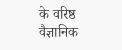के वरिष्ठ वैज्ञानिक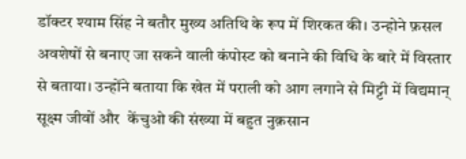डॉक्टर श्याम सिंह ने बतौर मुख्य अतिथि के रूप में शिरकत की। उन्होने फ़सल अवशेषों से बनाए जा सकने वाली कंपोस्ट को बनाने की विधि के बारे में विस्तार से बताया। उन्होंने बताया कि खेत में पराली को आग लगाने से मिट्टी में विद्यमान् सूक्ष्म जीवों और  केंचुओ की संख्या में बहुत नुक़सान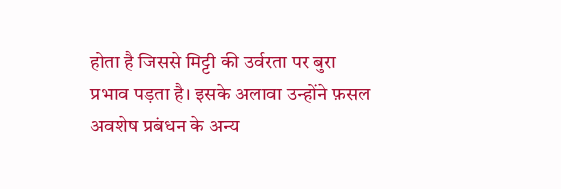होता है जिससे मिट्टी की उर्वरता पर बुरा प्रभाव पड़ता है। इसके अलावा उन्होंने फ़सल अवशेष प्रबंधन के अन्य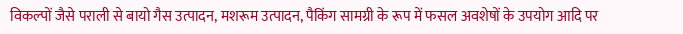विकल्पों जैसे पराली से बायो गैस उत्पादन, मशरूम उत्पादन, पैकिंग सामग्री के रूप में फसल अवशेषों के उपयोग आदि पर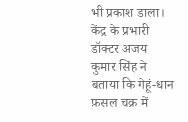भी प्रकाश डाला।    केंद्र के प्रभारी डॉक्टर अजय कुमार सिंह ने बताया कि गेहूं-धान फ़सल चक्र में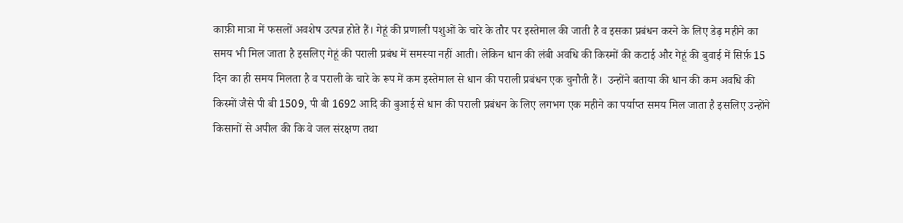काफ़ी मात्रा में फसलों अवशेष उत्पन्न होते हैं। गेहूं की प्रणाली पशुओं के चारे के तौर पर इस्तेमाल की जाती है व इसका प्रबंधन करने के लिए डेढ़ महीने का समय भी मिल जाता है इसलिए गेहूं की पराली प्रबंध में समस्या नहीं आती। लेकिन धान की लंबी अवधि की किस्मों की कटाई और गेहूं की बुवाई में सिर्फ़ 15 दिन का ही समय मिलता है व पराली के चारे के रूप में कम इस्तेमाल से धान की पराली प्रबंधन एक चुनौती हैं।  उन्होंने बताया की धान की कम अवधि की किस्मों जैसे पी बी 1509, पी बी 1692 आदि की बुआई से धान की पराली प्रबंधन के लिए लगभग एक महीने का पर्याप्त समय मिल जाता है इसलिए उन्होंने किसानों से अपील की कि वे जल संरक्षण तथा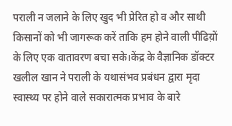पराली न जलाने के लिए खुद भी प्रेरित हो व और साथी किसानों को भी जागरूक करें ताकि हम होने वाली पीढिय़ों के लिए एक वातावरण बचा सके।केंद्र के वैज्ञानिक डॉक्टर खलील खान ने पराली के यथासंभव प्रबंधन द्वारा मृदा स्वास्थ्य पर होने वाले सकारात्मक प्रभाव के बारे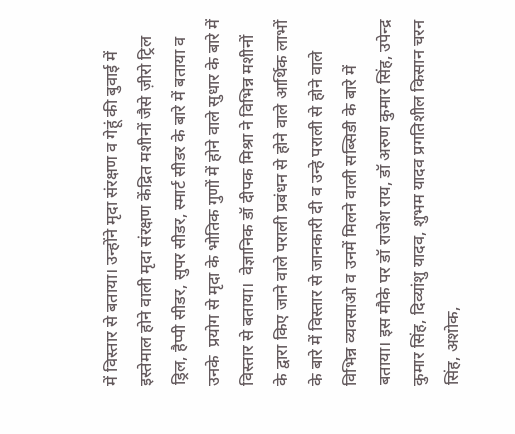में विस्तार से बताया। उन्होंने मृदा संरक्षण व गेहूं की बुवाई में इस्तेमाल होने वाली मृदा संरक्षण केंद्रित मशीनों जैसे ज़ीरो ट्रिल ड्रिल, हैप्पी सीडर, सुपर सीडर, स्मार्ट सीडर के बारे में बताया व उनके  प्रयोग से मृदा के भोतिक गुणों में होने वाले सुधार के बारे में विस्तार से बताया।  वेज्ञानिक डॉ दीपक मिश्रा ने विभिन्न मशीनों के द्वारा किए जाने वाले पराली प्रबंधन से होने वाले आर्थिक लाभों के बारे में विस्तार से जानकारी दी व उन्हे पराली से होने वाले विभिन्न व्यवसाओ व उनमें मिलने वाली सब्सिडी के बारे में बताया। इस मौके पर डॉ राजेश राय, डॉ अरुण कुमार सिंह, उपेन्द्र कुमार सिंह, दिव्यांशु यादव, शुभम यादव प्रगतिशील किसान चरन सिंह, अशोक,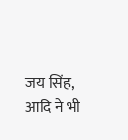जय सिंह, आदि ने भी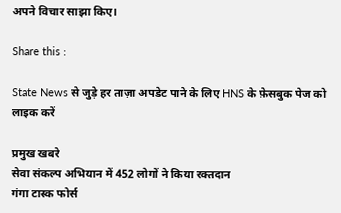अपने विचार साझा किए।

Share this :

State News से जुड़े हर ताज़ा अपडेट पाने के लिए HNS के फ़ेसबुक पेज को लाइक करें

प्रमुख खबरे
सेवा संकल्प अभियान में 452 लोगों ने किया रक्तदान
गंगा टास्क फोर्स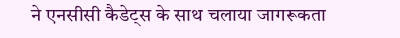ने एनसीसी कैडेट्स के साथ चलाया जागरूकता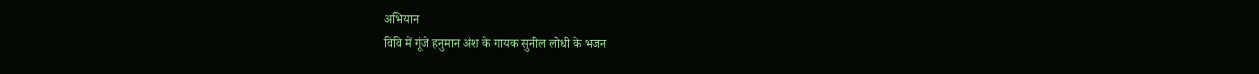अभियान
विवि में गूंजे हनुमान अंश के गायक सुनील लोधी के भजन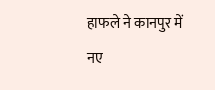हाफले ने कानपुर में नए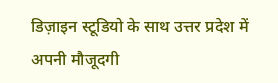डिज़ाइन स्टूडियो के साथ उत्तर प्रदेश में अपनी मौजूदगी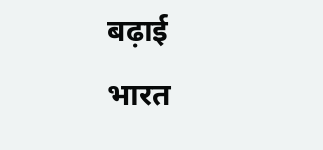बढ़ाई
भारत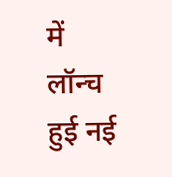में लॉन्च हुई नई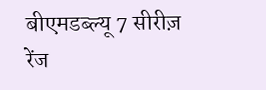बीएमडब्ल्यू 7 सीरीज़ रेंज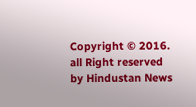Copyright © 2016. all Right reserved by Hindustan News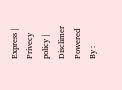Express | Privecy policy | Disclimer Powered By :